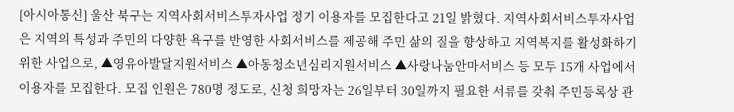[아시아통신] 울산 북구는 지역사회서비스투자사업 정기 이용자를 모집한다고 21일 밝혔다. 지역사회서비스투자사업은 지역의 특성과 주민의 다양한 욕구를 반영한 사회서비스를 제공해 주민 삶의 질을 향상하고 지역복지를 활성화하기 위한 사업으로, ▲영유아발달지원서비스 ▲아동청소년심리지원서비스 ▲사랑나눔안마서비스 등 모두 15개 사업에서 이용자를 모집한다. 모집 인원은 780명 정도로, 신청 희망자는 26일부터 30일까지 필요한 서류를 갖춰 주민등록상 관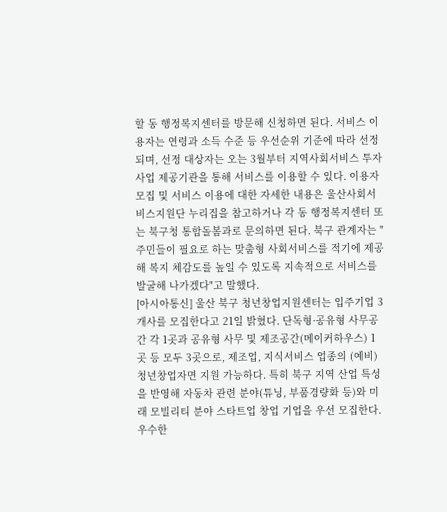할 동 행정복지센터를 방문해 신청하면 된다. 서비스 이용자는 연령과 소득 수준 등 우선순위 기준에 따라 선정되며, 선정 대상자는 오는 3월부터 지역사회서비스 투자사업 제공기관을 통해 서비스를 이용할 수 있다. 이용자 모집 및 서비스 이용에 대한 자세한 내용은 울산사회서비스지원단 누리집을 참고하거나 각 동 행정복지센터 또는 북구청 통합돌봄과로 문의하면 된다. 북구 관계자는 "주민들이 필요로 하는 맞춤형 사회서비스를 적기에 제공해 복지 체감도를 높일 수 있도록 지속적으로 서비스를 발굴해 나가겠다"고 말했다.
[아시아통신] 울산 북구 청년창업지원센터는 입주기업 3개사를 모집한다고 21일 밝혔다. 단독형·공유형 사무공간 각 1곳과 공유형 사무 및 제조공간(메이커하우스) 1곳 등 모두 3곳으로, 제조업, 지식서비스 업종의 (예비)청년창업자면 지원 가능하다. 특히 북구 지역 산업 특성을 반영해 자동차 관련 분야(튜닝, 부품경량화 등)와 미래 모빌리티 분야 스타트업 창업 기업을 우선 모집한다. 우수한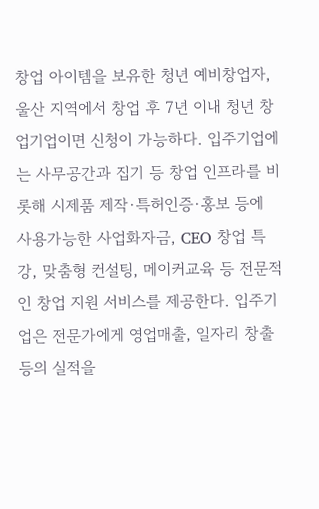창업 아이템을 보유한 청년 예비창업자, 울산 지역에서 창업 후 7년 이내 청년 창업기업이면 신청이 가능하다. 입주기업에는 사무공간과 집기 등 창업 인프라를 비롯해 시제품 제작·특허인증·홍보 등에 사용가능한 사업화자금, CEO 창업 특강, 맞춤형 컨설팅, 메이커교육 등 전문적인 창업 지원 서비스를 제공한다. 입주기업은 전문가에게 영업매출, 일자리 창출 등의 실적을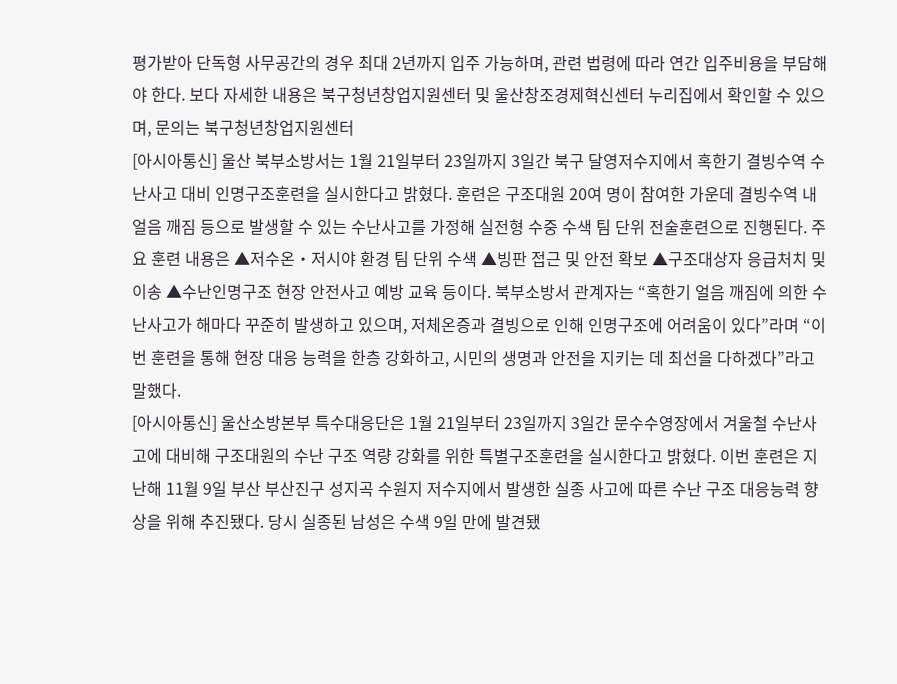평가받아 단독형 사무공간의 경우 최대 2년까지 입주 가능하며, 관련 법령에 따라 연간 입주비용을 부담해야 한다. 보다 자세한 내용은 북구청년창업지원센터 및 울산창조경제혁신센터 누리집에서 확인할 수 있으며, 문의는 북구청년창업지원센터
[아시아통신] 울산 북부소방서는 1월 21일부터 23일까지 3일간 북구 달영저수지에서 혹한기 결빙수역 수난사고 대비 인명구조훈련을 실시한다고 밝혔다. 훈련은 구조대원 20여 명이 참여한 가운데 결빙수역 내 얼음 깨짐 등으로 발생할 수 있는 수난사고를 가정해 실전형 수중 수색 팀 단위 전술훈련으로 진행된다. 주요 훈련 내용은 ▲저수온‧저시야 환경 팀 단위 수색 ▲빙판 접근 및 안전 확보 ▲구조대상자 응급처치 및 이송 ▲수난인명구조 현장 안전사고 예방 교육 등이다. 북부소방서 관계자는 “혹한기 얼음 깨짐에 의한 수난사고가 해마다 꾸준히 발생하고 있으며, 저체온증과 결빙으로 인해 인명구조에 어려움이 있다”라며 “이번 훈련을 통해 현장 대응 능력을 한층 강화하고, 시민의 생명과 안전을 지키는 데 최선을 다하겠다”라고 말했다.
[아시아통신] 울산소방본부 특수대응단은 1월 21일부터 23일까지 3일간 문수수영장에서 겨울철 수난사고에 대비해 구조대원의 수난 구조 역량 강화를 위한 특별구조훈련을 실시한다고 밝혔다. 이번 훈련은 지난해 11월 9일 부산 부산진구 성지곡 수원지 저수지에서 발생한 실종 사고에 따른 수난 구조 대응능력 향상을 위해 추진됐다. 당시 실종된 남성은 수색 9일 만에 발견됐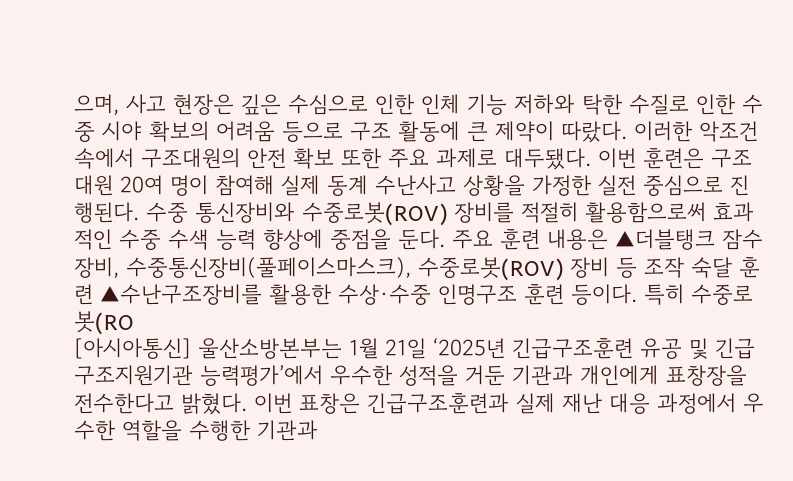으며, 사고 현장은 깊은 수심으로 인한 인체 기능 저하와 탁한 수질로 인한 수중 시야 확보의 어려움 등으로 구조 활동에 큰 제약이 따랐다. 이러한 악조건 속에서 구조대원의 안전 확보 또한 주요 과제로 대두됐다. 이번 훈련은 구조대원 20여 명이 참여해 실제 동계 수난사고 상황을 가정한 실전 중심으로 진행된다. 수중 통신장비와 수중로봇(ROV) 장비를 적절히 활용함으로써 효과적인 수중 수색 능력 향상에 중점을 둔다. 주요 훈련 내용은 ▲더블탱크 잠수장비, 수중통신장비(풀페이스마스크), 수중로봇(ROV) 장비 등 조작 숙달 훈련 ▲수난구조장비를 활용한 수상·수중 인명구조 훈련 등이다. 특히 수중로봇(RO
[아시아통신] 울산소방본부는 1월 21일 ‘2025년 긴급구조훈련 유공 및 긴급구조지원기관 능력평가’에서 우수한 성적을 거둔 기관과 개인에게 표창장을 전수한다고 밝혔다. 이번 표창은 긴급구조훈련과 실제 재난 대응 과정에서 우수한 역할을 수행한 기관과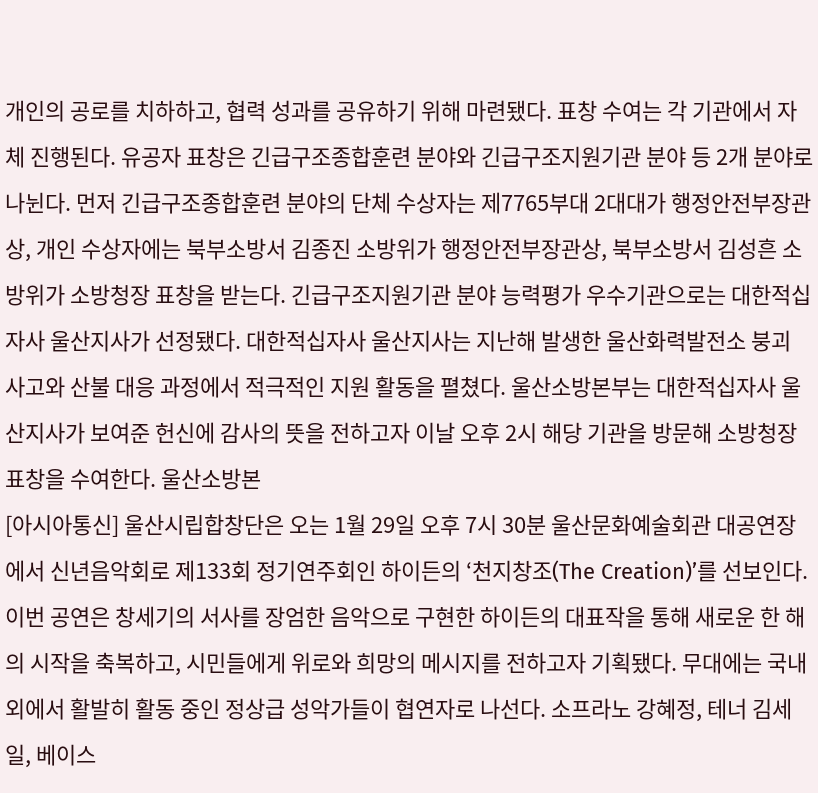개인의 공로를 치하하고, 협력 성과를 공유하기 위해 마련됐다. 표창 수여는 각 기관에서 자체 진행된다. 유공자 표창은 긴급구조종합훈련 분야와 긴급구조지원기관 분야 등 2개 분야로 나뉜다. 먼저 긴급구조종합훈련 분야의 단체 수상자는 제7765부대 2대대가 행정안전부장관상, 개인 수상자에는 북부소방서 김종진 소방위가 행정안전부장관상, 북부소방서 김성흔 소방위가 소방청장 표창을 받는다. 긴급구조지원기관 분야 능력평가 우수기관으로는 대한적십자사 울산지사가 선정됐다. 대한적십자사 울산지사는 지난해 발생한 울산화력발전소 붕괴 사고와 산불 대응 과정에서 적극적인 지원 활동을 펼쳤다. 울산소방본부는 대한적십자사 울산지사가 보여준 헌신에 감사의 뜻을 전하고자 이날 오후 2시 해당 기관을 방문해 소방청장 표창을 수여한다. 울산소방본
[아시아통신] 울산시립합창단은 오는 1월 29일 오후 7시 30분 울산문화예술회관 대공연장에서 신년음악회로 제133회 정기연주회인 하이든의 ‘천지창조(The Creation)’를 선보인다. 이번 공연은 창세기의 서사를 장엄한 음악으로 구현한 하이든의 대표작을 통해 새로운 한 해의 시작을 축복하고, 시민들에게 위로와 희망의 메시지를 전하고자 기획됐다. 무대에는 국내외에서 활발히 활동 중인 정상급 성악가들이 협연자로 나선다. 소프라노 강혜정, 테너 김세일, 베이스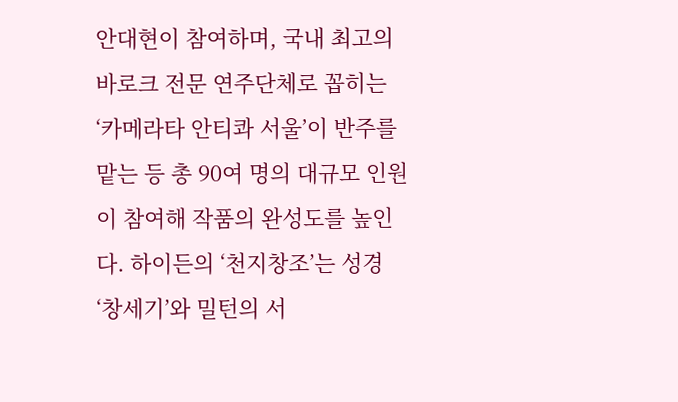안대현이 참여하며, 국내 최고의 바로크 전문 연주단체로 꼽히는 ‘카메라타 안티콰 서울’이 반주를 맡는 등 총 90여 명의 대규모 인원이 참여해 작품의 완성도를 높인다. 하이든의 ‘천지창조’는 성경 ‘창세기’와 밀턴의 서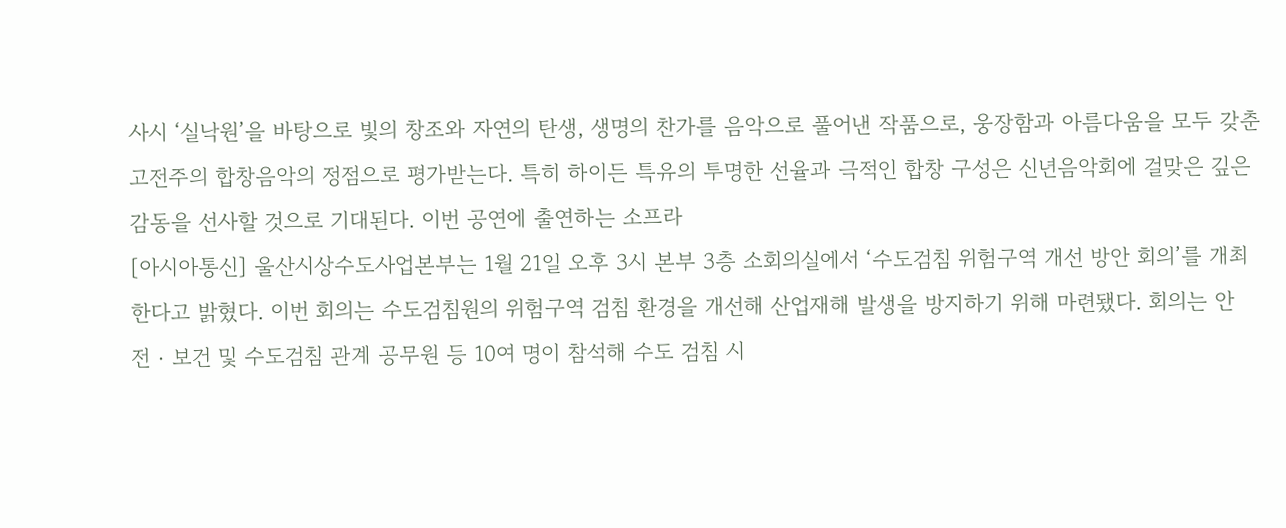사시 ‘실낙원’을 바탕으로 빛의 창조와 자연의 탄생, 생명의 찬가를 음악으로 풀어낸 작품으로, 웅장함과 아름다움을 모두 갖춘 고전주의 합창음악의 정점으로 평가받는다. 특히 하이든 특유의 투명한 선율과 극적인 합창 구성은 신년음악회에 걸맞은 깊은 감동을 선사할 것으로 기대된다. 이번 공연에 출연하는 소프라
[아시아통신] 울산시상수도사업본부는 1월 21일 오후 3시 본부 3층 소회의실에서 ‘수도검침 위험구역 개선 방안 회의’를 개최한다고 밝혔다. 이번 회의는 수도검침원의 위험구역 검침 환경을 개선해 산업재해 발생을 방지하기 위해 마련됐다. 회의는 안전‧보건 및 수도검침 관계 공무원 등 10여 명이 참석해 수도 검침 시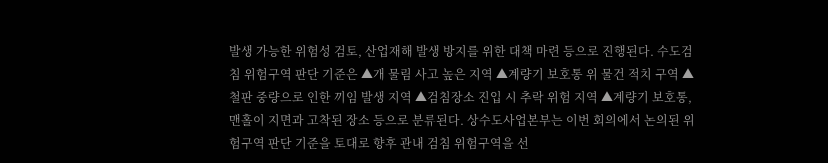발생 가능한 위험성 검토, 산업재해 발생 방지를 위한 대책 마련 등으로 진행된다. 수도검침 위험구역 판단 기준은 ▲개 물림 사고 높은 지역 ▲계량기 보호통 위 물건 적치 구역 ▲철판 중량으로 인한 끼임 발생 지역 ▲검침장소 진입 시 추락 위험 지역 ▲계량기 보호통, 맨홀이 지면과 고착된 장소 등으로 분류된다. 상수도사업본부는 이번 회의에서 논의된 위험구역 판단 기준을 토대로 향후 관내 검침 위험구역을 선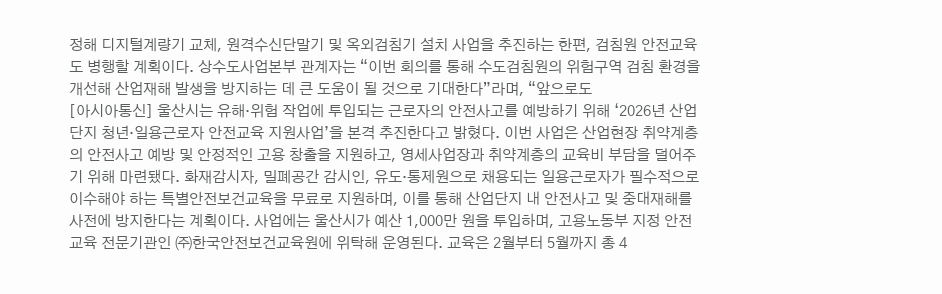정해 디지털계량기 교체, 원격수신단말기 및 옥외검침기 설치 사업을 추진하는 한편, 검침원 안전교육도 병행할 계획이다. 상수도사업본부 관계자는 “이번 회의를 통해 수도검침원의 위험구역 검침 환경을 개선해 산업재해 발생을 방지하는 데 큰 도움이 될 것으로 기대한다”라며, “앞으로도
[아시아통신] 울산시는 유해·위험 작업에 투입되는 근로자의 안전사고를 예방하기 위해 ‘2026년 산업단지 청년·일용근로자 안전교육 지원사업’을 본격 추진한다고 밝혔다. 이번 사업은 산업현장 취약계층의 안전사고 예방 및 안정적인 고용 창출을 지원하고, 영세사업장과 취약계층의 교육비 부담을 덜어주기 위해 마련됐다. 화재감시자, 밀폐공간 감시인, 유도·통제원으로 채용되는 일용근로자가 필수적으로 이수해야 하는 특별안전보건교육을 무료로 지원하며, 이를 통해 산업단지 내 안전사고 및 중대재해를 사전에 방지한다는 계획이다. 사업에는 울산시가 예산 1,000만 원을 투입하며, 고용노동부 지정 안전교육 전문기관인 ㈜한국안전보건교육원에 위탁해 운영된다. 교육은 2월부터 5월까지 총 4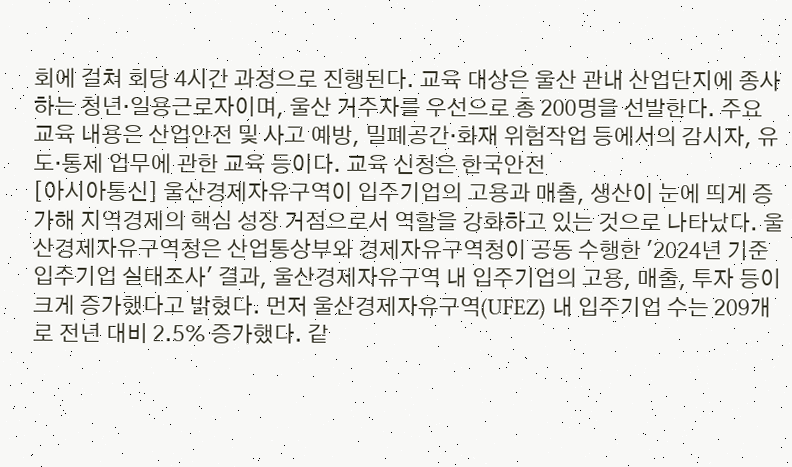회에 걸쳐 회당 4시간 과정으로 진행된다. 교육 대상은 울산 관내 산업단지에 종사하는 청년·일용근로자이며, 울산 거주자를 우선으로 총 200명을 선발한다. 주요 교육 내용은 산업안전 및 사고 예방, 밀폐공간·화재 위험작업 등에서의 감시자, 유도·통제 업무에 관한 교육 등이다. 교육 신청은 한국안전
[아시아통신] 울산경제자유구역이 입주기업의 고용과 매출, 생산이 눈에 띄게 증가해 지역경제의 핵심 성장 거점으로서 역할을 강화하고 있는 것으로 나타났다. 울산경제자유구역청은 산업통상부와 경제자유구역청이 공동 수행한 '2024년 기준 입주기업 실태조사' 결과, 울산경제자유구역 내 입주기업의 고용, 매출, 투자 등이 크게 증가했다고 밝혔다. 먼저 울산경제자유구역(UFEZ) 내 입주기업 수는 209개로 전년 대비 2.5% 증가했다. 같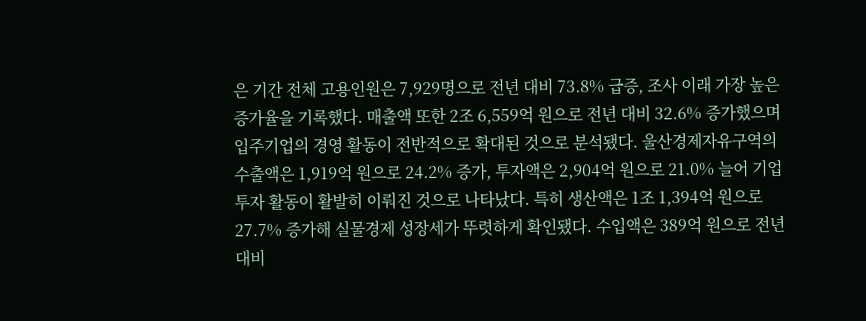은 기간 전체 고용인원은 7,929명으로 전년 대비 73.8% 급증, 조사 이래 가장 높은 증가율을 기록했다. 매출액 또한 2조 6,559억 원으로 전년 대비 32.6% 증가했으며 입주기업의 경영 활동이 전반적으로 확대된 것으로 분석됐다. 울산경제자유구역의 수출액은 1,919억 원으로 24.2% 증가, 투자액은 2,904억 원으로 21.0% 늘어 기업 투자 활동이 활발히 이뤄진 것으로 나타났다. 특히 생산액은 1조 1,394억 원으로 27.7% 증가해 실물경제 성장세가 뚜렷하게 확인됐다. 수입액은 389억 원으로 전년 대비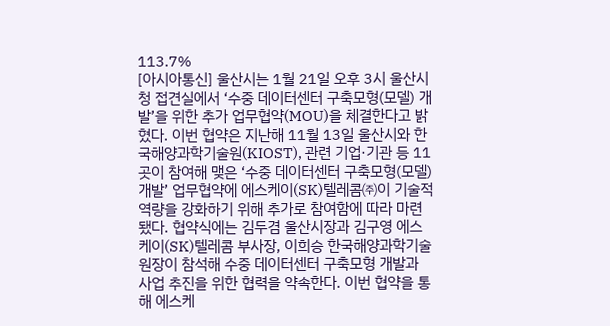113.7%
[아시아통신] 울산시는 1월 21일 오후 3시 울산시청 접견실에서 ‘수중 데이터센터 구축모형(모델) 개발’을 위한 추가 업무협약(MOU)을 체결한다고 밝혔다. 이번 협약은 지난해 11월 13일 울산시와 한국해양과학기술원(KIOST), 관련 기업·기관 등 11곳이 참여해 맺은 ‘수중 데이터센터 구축모형(모델) 개발’ 업무협약에 에스케이(SK)텔레콤㈜이 기술적 역량을 강화하기 위해 추가로 참여함에 따라 마련됐다. 협약식에는 김두겸 울산시장과 김구영 에스케이(SK)텔레콤 부사장, 이희승 한국해양과학기술원장이 참석해 수중 데이터센터 구축모형 개발과 사업 추진을 위한 협력을 약속한다. 이번 협약을 통해 에스케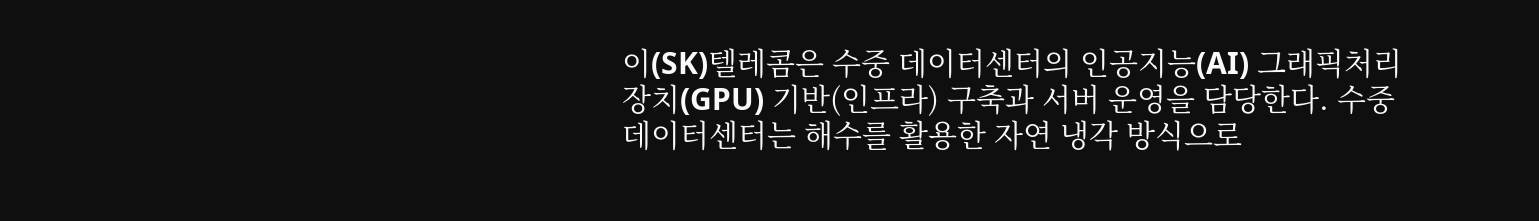이(SK)텔레콤은 수중 데이터센터의 인공지능(AI) 그래픽처리장치(GPU) 기반(인프라) 구축과 서버 운영을 담당한다. 수중 데이터센터는 해수를 활용한 자연 냉각 방식으로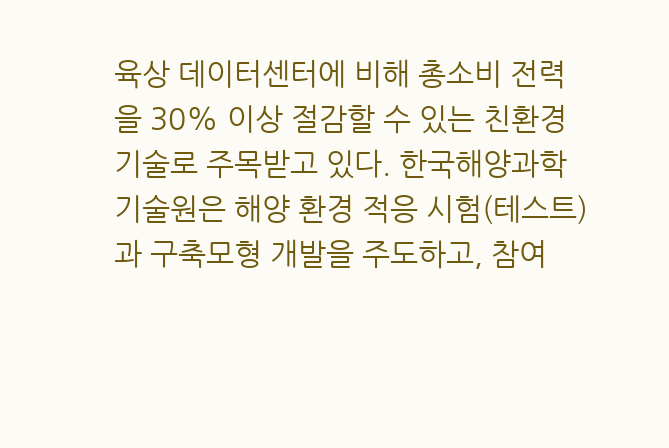육상 데이터센터에 비해 총소비 전력을 30% 이상 절감할 수 있는 친환경 기술로 주목받고 있다. 한국해양과학기술원은 해양 환경 적응 시험(테스트)과 구축모형 개발을 주도하고, 참여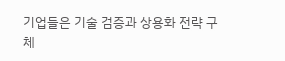기업들은 기술 검증과 상용화 전략 구체